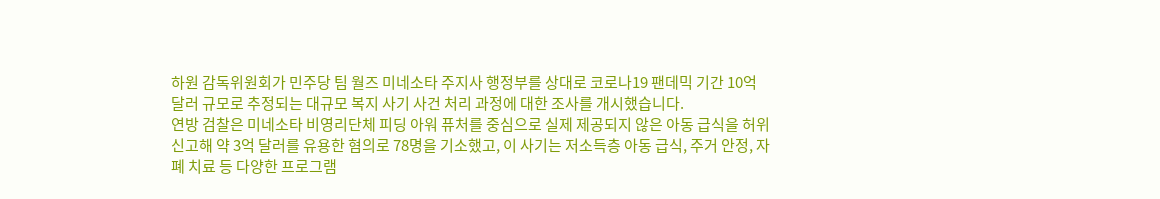하원 감독위원회가 민주당 팀 월즈 미네소타 주지사 행정부를 상대로 코로나19 팬데믹 기간 10억 달러 규모로 추정되는 대규모 복지 사기 사건 처리 과정에 대한 조사를 개시했습니다.
연방 검찰은 미네소타 비영리단체 피딩 아워 퓨처를 중심으로 실제 제공되지 않은 아동 급식을 허위 신고해 약 3억 달러를 유용한 혐의로 78명을 기소했고, 이 사기는 저소득층 아동 급식, 주거 안정, 자폐 치료 등 다양한 프로그램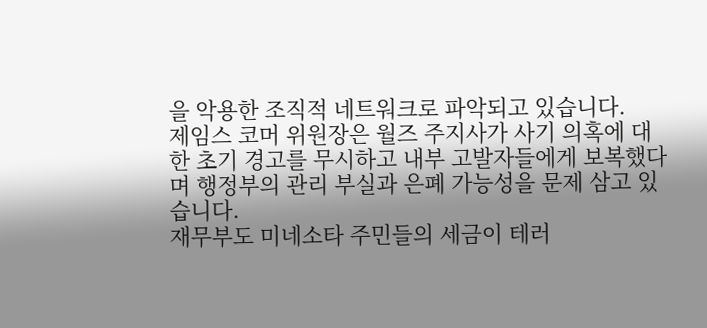을 악용한 조직적 네트워크로 파악되고 있습니다.
제임스 코머 위원장은 월즈 주지사가 사기 의혹에 대한 초기 경고를 무시하고 내부 고발자들에게 보복했다며 행정부의 관리 부실과 은폐 가능성을 문제 삼고 있습니다.
재무부도 미네소타 주민들의 세금이 테러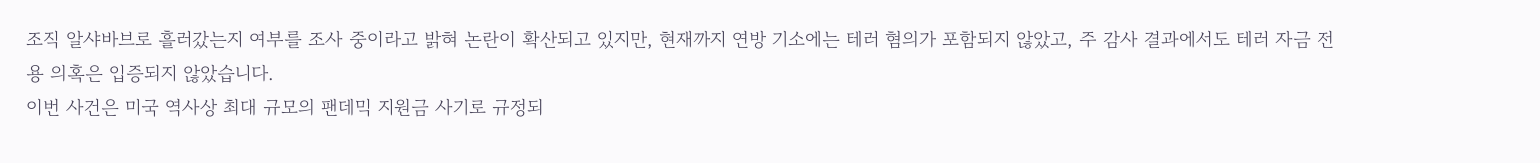조직 알샤바브로 흘러갔는지 여부를 조사 중이라고 밝혀 논란이 확산되고 있지만, 현재까지 연방 기소에는 테러 혐의가 포함되지 않았고, 주 감사 결과에서도 테러 자금 전용 의혹은 입증되지 않았습니다.
이번 사건은 미국 역사상 최대 규모의 팬데믹 지원금 사기로 규정되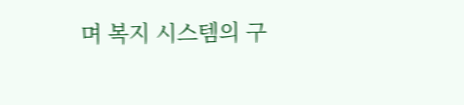며 복지 시스템의 구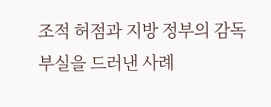조적 허점과 지방 정부의 감독 부실을 드러낸 사례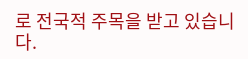로 전국적 주목을 받고 있습니다.